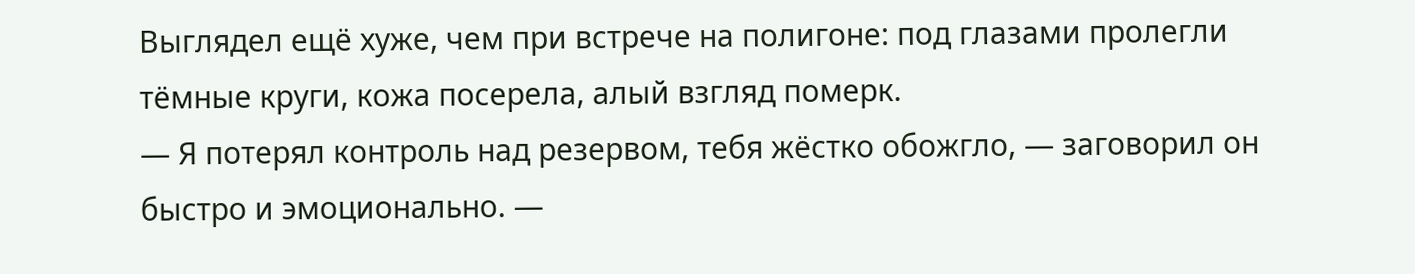Выглядел ещё хуже, чем при встрече на полигоне: под глазами пролегли тёмные круги, кожа посерела, алый взгляд померк.
— Я потерял контроль над резервом, тебя жёстко обожгло, — заговорил он быстро и эмоционально. —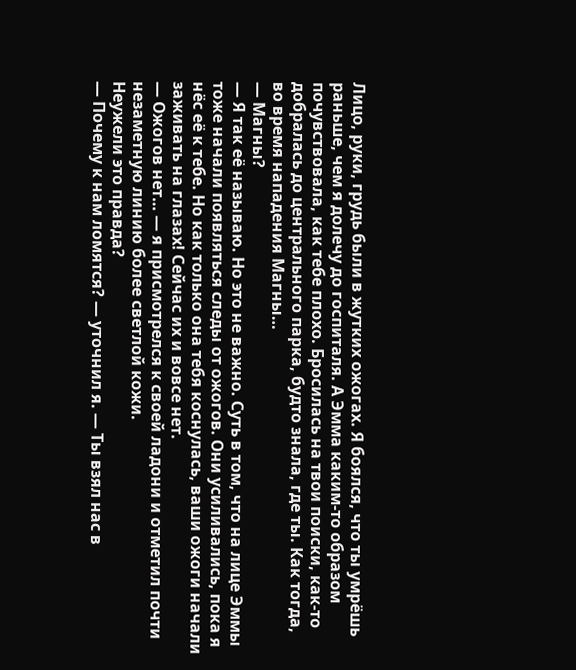Лицо, руки, грудь были в жутких ожогах. Я боялся, что ты умрёшь раньше, чем я долечу до госпиталя. А Эмма каким-то образом почувствовала, как тебе плохо. Бросилась на твои поиски, как-то добралась до центрального парка, будто знала, где ты. Как тогда, во время нападения Магны…
— Магны?
— Я так её называю. Но это не важно. Суть в том, что на лице Эммы тоже начали появляться следы от ожогов. Они усиливались, пока я нёс её к тебе. Но как только она тебя коснулась, ваши ожоги начали заживать на глазах! Сейчас их и вовсе нет.
— Ожогов нет… — я присмотрелся к своей ладони и отметил почти незаметную линию более светлой кожи.
Неужели это правда?
— Почему к нам ломятся? — уточнил я. — Ты взял нас в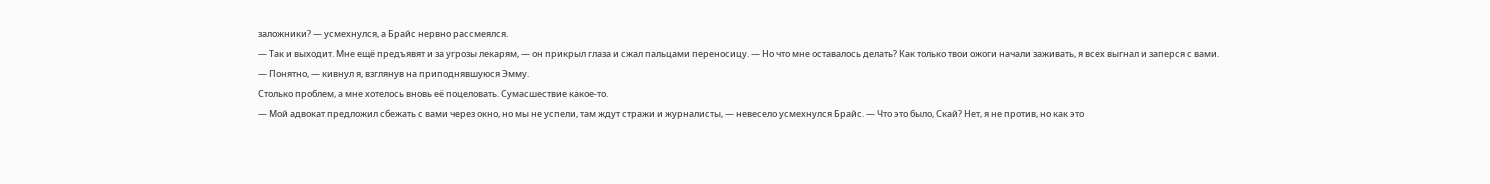заложники? — усмехнулся, а Брайс нервно рассмеялся.
— Так и выходит. Мне ещё предъявят и за угрозы лекарям, — он прикрыл глаза и сжал пальцами переносицу. — Но что мне оставалось делать? Как только твои ожоги начали заживать, я всех выгнал и заперся с вами.
— Понятно, — кивнул я, взглянув на приподнявшуюся Эмму.
Столько проблем, а мне хотелось вновь её поцеловать. Сумасшествие какое-то.
— Мой адвокат предложил сбежать с вами через окно, но мы не успели, там ждут стражи и журналисты, — невесело усмехнулся Брайс. — Что это было, Скай? Нет, я не против, но как это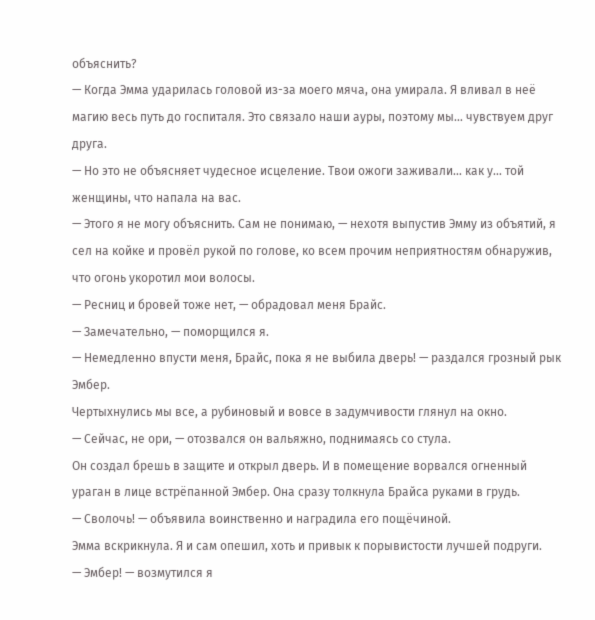объяснить?
— Когда Эмма ударилась головой из-за моего мяча, она умирала. Я вливал в неё магию весь путь до госпиталя. Это связало наши ауры, поэтому мы… чувствуем друг друга.
— Но это не объясняет чудесное исцеление. Твои ожоги заживали… как у… той женщины, что напала на вас.
— Этого я не могу объяснить. Сам не понимаю, — нехотя выпустив Эмму из объятий, я сел на койке и провёл рукой по голове, ко всем прочим неприятностям обнаружив, что огонь укоротил мои волосы.
— Ресниц и бровей тоже нет, — обрадовал меня Брайс.
— Замечательно, — поморщился я.
— Немедленно впусти меня, Брайс, пока я не выбила дверь! — раздался грозный рык Эмбер.
Чертыхнулись мы все, а рубиновый и вовсе в задумчивости глянул на окно.
— Сейчас, не ори, — отозвался он вальяжно, поднимаясь со стула.
Он создал брешь в защите и открыл дверь. И в помещение ворвался огненный ураган в лице встрёпанной Эмбер. Она сразу толкнула Брайса руками в грудь.
— Сволочь! — объявила воинственно и наградила его пощёчиной.
Эмма вскрикнула. Я и сам опешил, хоть и привык к порывистости лучшей подруги.
— Эмбер! — возмутился я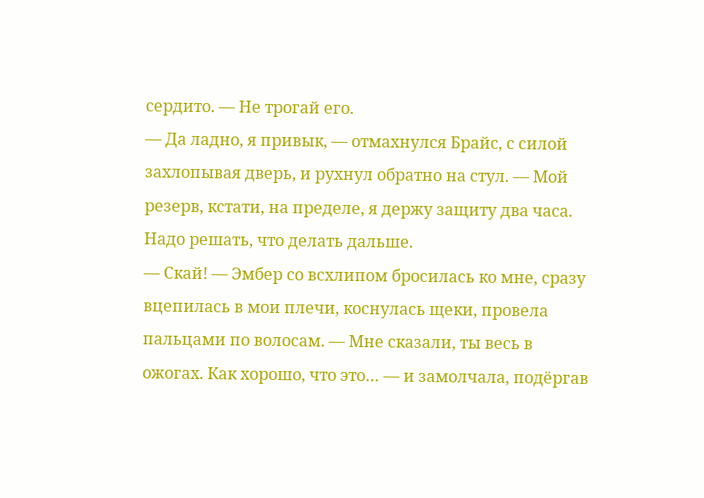сердито. — Не трогай его.
— Да ладно, я привык, — отмахнулся Брайс, с силой захлопывая дверь, и рухнул обратно на стул. — Мой резерв, кстати, на пределе, я держу защиту два часа. Надо решать, что делать дальше.
— Скай! — Эмбер со всхлипом бросилась ко мне, сразу вцепилась в мои плечи, коснулась щеки, провела пальцами по волосам. — Мне сказали, ты весь в ожогах. Как хорошо, что это… — и замолчала, подёргав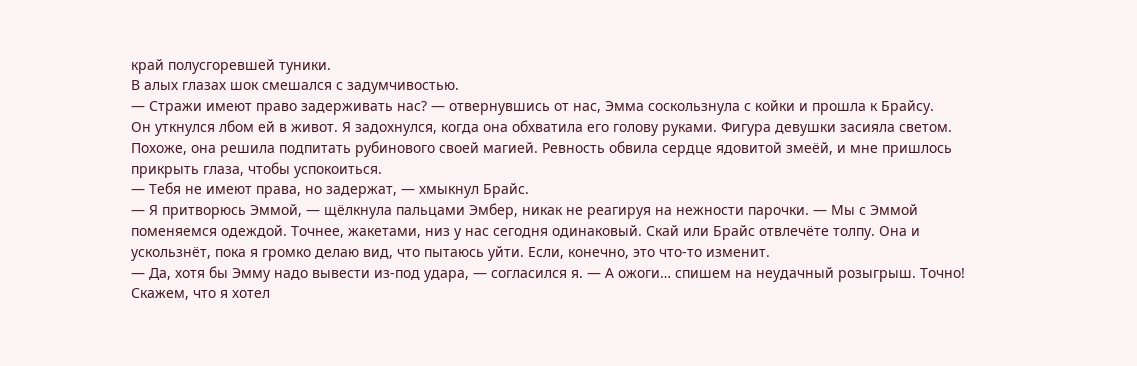край полусгоревшей туники.
В алых глазах шок смешался с задумчивостью.
— Стражи имеют право задерживать нас? — отвернувшись от нас, Эмма соскользнула с койки и прошла к Брайсу.
Он уткнулся лбом ей в живот. Я задохнулся, когда она обхватила его голову руками. Фигура девушки засияла светом. Похоже, она решила подпитать рубинового своей магией. Ревность обвила сердце ядовитой змеёй, и мне пришлось прикрыть глаза, чтобы успокоиться.
— Тебя не имеют права, но задержат, — хмыкнул Брайс.
— Я притворюсь Эммой, — щёлкнула пальцами Эмбер, никак не реагируя на нежности парочки. — Мы с Эммой поменяемся одеждой. Точнее, жакетами, низ у нас сегодня одинаковый. Скай или Брайс отвлечёте толпу. Она и ускользнёт, пока я громко делаю вид, что пытаюсь уйти. Если, конечно, это что-то изменит.
— Да, хотя бы Эмму надо вывести из-под удара, — согласился я. — А ожоги… спишем на неудачный розыгрыш. Точно! Скажем, что я хотел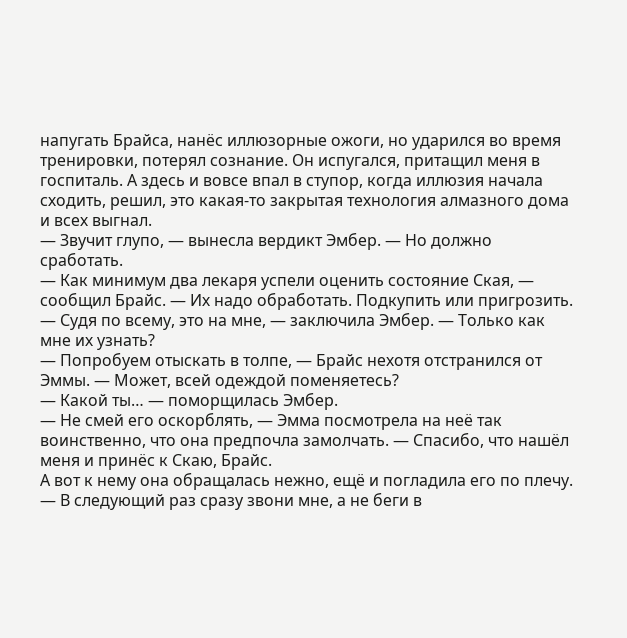напугать Брайса, нанёс иллюзорные ожоги, но ударился во время тренировки, потерял сознание. Он испугался, притащил меня в госпиталь. А здесь и вовсе впал в ступор, когда иллюзия начала сходить, решил, это какая-то закрытая технология алмазного дома и всех выгнал.
— Звучит глупо, — вынесла вердикт Эмбер. — Но должно сработать.
— Как минимум два лекаря успели оценить состояние Ская, — сообщил Брайс. — Их надо обработать. Подкупить или пригрозить.
— Судя по всему, это на мне, — заключила Эмбер. — Только как мне их узнать?
— Попробуем отыскать в толпе, — Брайс нехотя отстранился от Эммы. — Может, всей одеждой поменяетесь?
— Какой ты… — поморщилась Эмбер.
— Не смей его оскорблять, — Эмма посмотрела на неё так воинственно, что она предпочла замолчать. — Спасибо, что нашёл меня и принёс к Скаю, Брайс.
А вот к нему она обращалась нежно, ещё и погладила его по плечу.
— В следующий раз сразу звони мне, а не беги в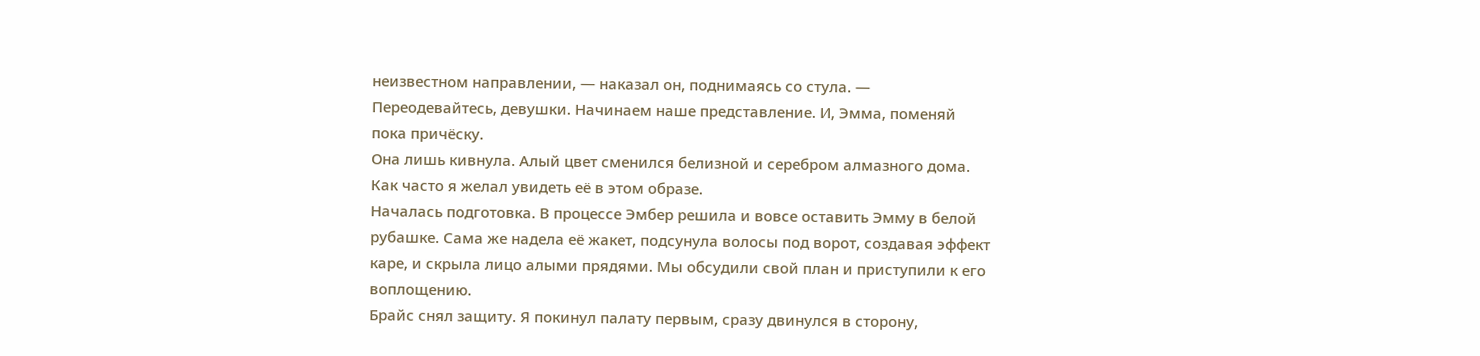неизвестном направлении, — наказал он, поднимаясь со стула. — Переодевайтесь, девушки. Начинаем наше представление. И, Эмма, поменяй пока причёску.
Она лишь кивнула. Алый цвет сменился белизной и серебром алмазного дома. Как часто я желал увидеть её в этом образе.
Началась подготовка. В процессе Эмбер решила и вовсе оставить Эмму в белой рубашке. Сама же надела её жакет, подсунула волосы под ворот, создавая эффект каре, и скрыла лицо алыми прядями. Мы обсудили свой план и приступили к его воплощению.
Брайс снял защиту. Я покинул палату первым, сразу двинулся в сторону,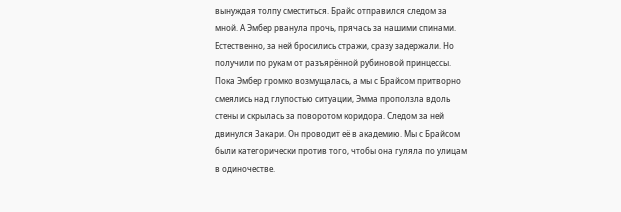вынуждая толпу сместиться. Брайс отправился следом за мной. А Эмбер рванула прочь, прячась за нашими спинами. Естественно, за ней бросились стражи, сразу задержали. Но получили по рукам от разъярённой рубиновой принцессы. Пока Эмбер громко возмущалась, а мы с Брайсом притворно смеялись над глупостью ситуации, Эмма проползла вдоль стены и скрылась за поворотом коридора. Следом за ней двинулся Закари. Он проводит её в академию. Мы с Брайсом были категорически против того, чтобы она гуляла по улицам в одиночестве.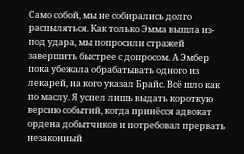Само собой, мы не собирались долго распыляться. Как только Эмма вышла из-под удара, мы попросили стражей завершить быстрее с допросом. А Эмбер пока убежала обрабатывать одного из лекарей, на кого указал Брайс. Всё шло как по маслу. Я успел лишь выдать короткую версию событий, когда принёсся адвокат ордена добытчиков и потребовал прервать незаконный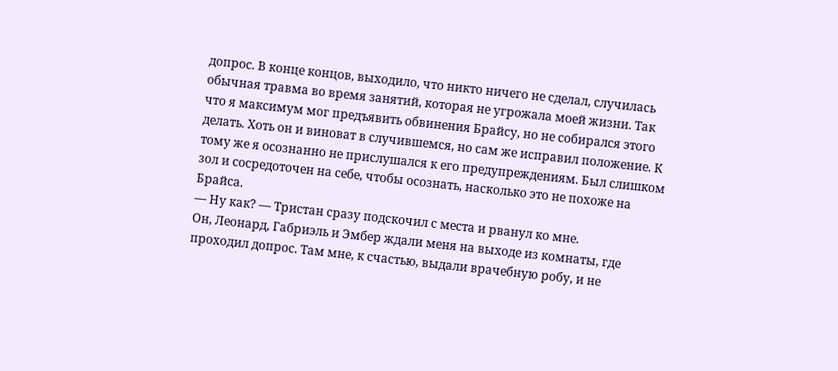допрос. В конце концов, выходило, что никто ничего не сделал, случилась обычная травма во время занятий, которая не угрожала моей жизни. Так что я максимум мог предъявить обвинения Брайсу, но не собирался этого делать. Хоть он и виноват в случившемся, но сам же исправил положение. К тому же я осознанно не прислушался к его предупреждениям. Был слишком зол и сосредоточен на себе, чтобы осознать, насколько это не похоже на Брайса.
— Ну как? — Тристан сразу подскочил с места и рванул ко мне.
Он, Леонард, Габриэль и Эмбер ждали меня на выходе из комнаты, где проходил допрос. Там мне, к счастью, выдали врачебную робу, и не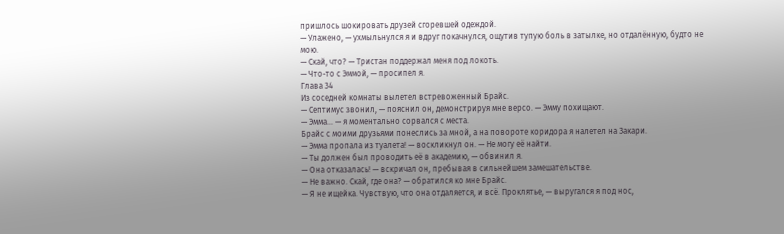пришлось шокировать друзей сгоревшей одеждой.
— Улажено, — ухмыльнулся я и вдруг покачнулся, ощутив тупую боль в затылке, но отдалённую, будто не мою.
— Скай, что? — Тристан поддержал меня под локоть.
— Что-то с Эммой, — просипел я.
Глава 34
Из соседней комнаты вылетел встревоженный Брайс.
— Септимус звонил, — пояснил он, демонстрируя мне версо. — Эмму похищают.
— Эмма… — я моментально сорвался с места.
Брайс с моими друзьями понеслись за мной, а на повороте коридора я налетел на Закари.
— Эмма пропала из туалета! — воскликнул он. — Не могу её найти.
— Ты должен был проводить её в академию, — обвинил я.
— Она отказалась! — вскричал он, пребывая в сильнейшем замешательстве.
— Не важно. Скай, где она? — обратился ко мне Брайс.
— Я не ищейка. Чувствую, что она отдаляется, и всё. Проклятье, — выругался я под нос,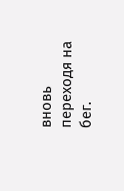вновь переходя на бег.